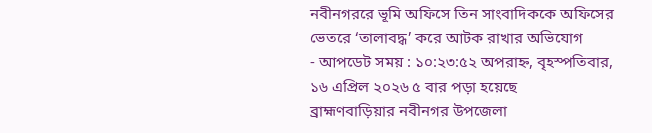নবীনগররে ভূমি অফিসে তিন সাংবাদিককে অফিসের ভেতরে ‘তালাবদ্ধ’ করে আটক রাখার অভিযোগ
- আপডেট সময় : ১০:২৩:৫২ অপরাহ্ন, বৃহস্পতিবার, ১৬ এপ্রিল ২০২৬ ৫ বার পড়া হয়েছে
ব্রাহ্মণবাড়িয়ার নবীনগর উপজেলা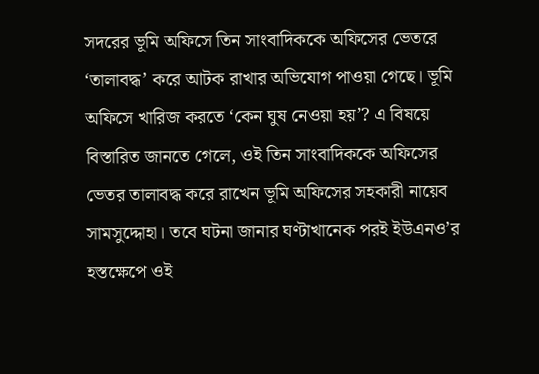সদরের ভূমি অফিসে তিন সাংবাদিককে অফিসের ভেতরে ‘তালাবদ্ধ’ করে আটক রাখার অভিযোগ পাওয়া গেছে। ভূমি অফিসে খারিজ করতে ‘কেন ঘুষ নেওয়া হয়’? এ বিষয়ে বিস্তারিত জানতে গেলে, ওই তিন সাংবাদিককে অফিসের ভেতর তালাবদ্ধ করে রাখেন ভূমি অফিসের সহকারী নায়েব সামসুদ্দোহা। তবে ঘটনা জানার ঘণ্টাখানেক পরই ইউএনও’র হস্তক্ষেপে ওই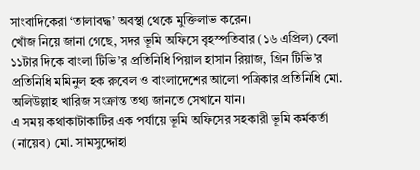সাংবাদিকেরা ‘তালাবদ্ধ’ অবস্থা থেকে মুক্তিলাভ করেন।
খোঁজ নিয়ে জানা গেছে, সদর ভূমি অফিসে বৃহস্পতিবার (১৬ এপ্রিল) বেলা ১১টার দিকে বাংলা টিভি’র প্রতিনিধি পিয়াল হাসান রিয়াজ, গ্রিন টিভি’র প্রতিনিধি মমিনুল হক রুবেল ও বাংলাদেশের আলো পত্রিকার প্রতিনিধি মো. অলিউল্লাহ খারিজ সংক্রান্ত তথ্য জানতে সেখানে যান।
এ সময় কথাকাটাকাটির এক পর্যায়ে ভূমি অফিসের সহকারী ভূমি কর্মকর্তা (নায়েব) মো. সামসুদ্দোহা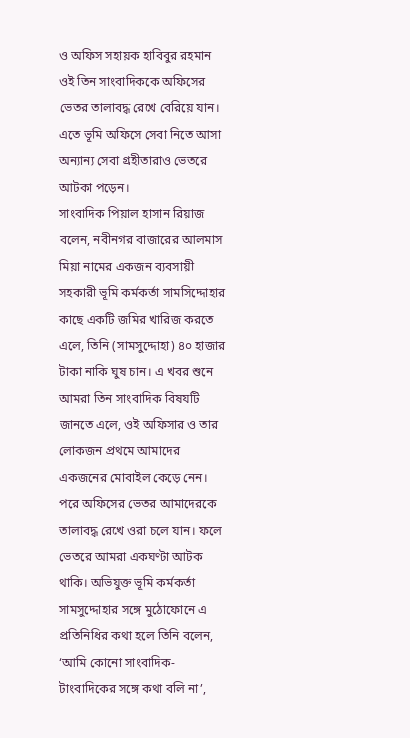ও অফিস সহায়ক হাবিবুর রহমান ওই তিন সাংবাদিককে অফিসের ভেতর তালাবদ্ধ রেখে বেরিয়ে যান। এতে ভূমি অফিসে সেবা নিতে আসা অন্যান্য সেবা গ্রহীতারাও ভেতরে আটকা পড়েন।
সাংবাদিক পিয়াল হাসান রিয়াজ বলেন, নবীনগর বাজারের আলমাস মিয়া নামের একজন ব্যবসায়ী সহকারী ভূমি কর্মকর্তা সামসিদ্দোহার কাছে একটি জমির খারিজ করতে এলে, তিনি (সামসুদ্দোহা) ৪০ হাজার টাকা নাকি ঘুষ চান। এ খবর শুনে আমরা তিন সাংবাদিক বিষযটি জানতে এলে, ওই অফিসার ও তার লোকজন প্রথমে আমাদের একজনের মোবাইল কেড়ে নেন। পরে অফিসের ভেতর আমাদেরকে তালাবদ্ধ রেখে ওরা চলে যান। ফলে ভেতরে আমরা একঘণ্টা আটক থাকি। অভিযুক্ত ভূমি কর্মকর্তা সামসুদ্দোহার সঙ্গে মুঠোফোনে এ প্রতিনিধির কথা হলে তিনি বলেন, ‘আমি কোনো সাংবাদিক-টাংবাদিকের সঙ্গে কথা বলি না’,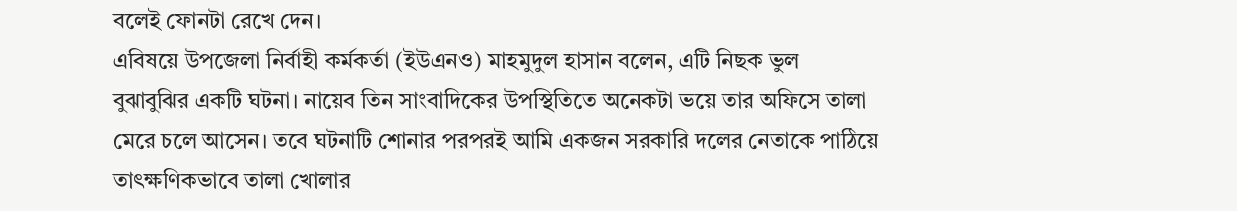বলেই ফোনটা রেখে দেন।
এবিষয়ে উপজেলা নির্বাহী কর্মকর্তা (ইউএনও) মাহমুদুল হাসান বলেন, এটি নিছক ভুল বুঝাবুঝির একটি ঘটনা। নায়েব তিন সাংবাদিকের উপস্থিতিতে অনেকটা ভয়ে তার অফিসে তালা মেরে চলে আসেন। তবে ঘটনাটি শোনার পরপরই আমি একজন সরকারি দলের নেতাকে পাঠিয়ে তাৎক্ষণিকভাবে তালা খোলার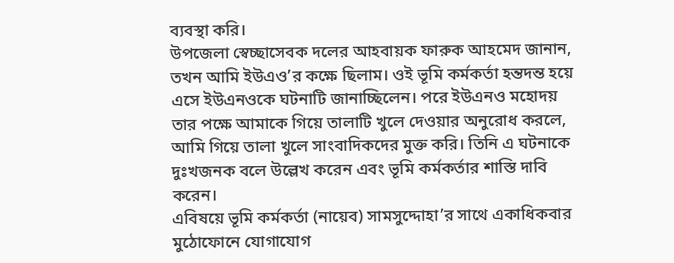ব্যবস্থা করি।
উপজেলা স্বেচ্ছাসেবক দলের আহবায়ক ফারুক আহমেদ জানান, তখন আমি ইউএও’র কক্ষে ছিলাম। ওই ভূমি কর্মকর্তা হন্তদন্ত হয়ে এসে ইউএনওকে ঘটনাটি জানাচ্ছিলেন। পরে ইউএনও মহোদয় তার পক্ষে আমাকে গিয়ে তালাটি খুলে দেওয়ার অনুরোধ করলে, আমি গিয়ে তালা খুলে সাংবাদিকদের মুক্ত করি। তিনি এ ঘটনাকে দুঃখজনক বলে উল্লেখ করেন এবং ভূমি কর্মকর্তার শাস্তি দাবি করেন।
এবিষয়ে ভূমি কর্মকর্তা (নায়েব) সামসুদ্দোহা’র সাথে একাধিকবার মুঠোফোনে যোগাযোগ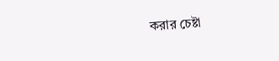করার চেষ্টা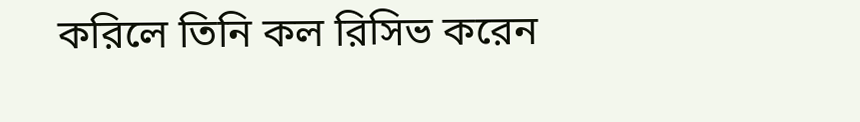করিলে তিনি কল রিসিভ করেন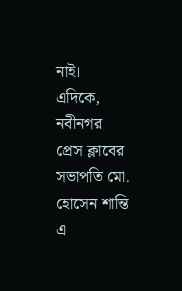নাই।
এদিকে, নবীনগর প্রেস ক্লাবের সভাপতি মো. হোসেন শান্তি এ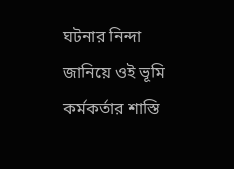ঘটনার নিন্দা জানিয়ে ওই ভূমি কর্মকর্তার শাস্তি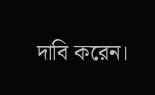দাবি করেন।